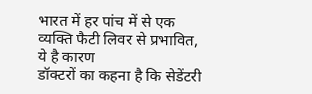भारत में हर पांच में से एक व्यक्ति फैटी लिवर से प्रभावित, ये है कारण
डॉक्टरों का कहना है कि सेडेंटरी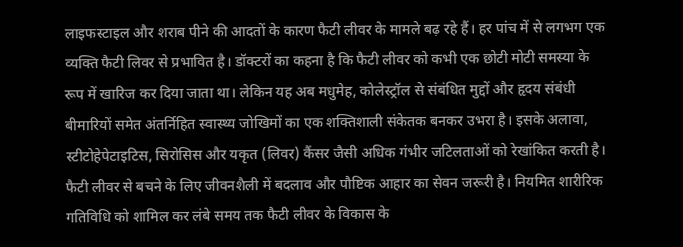लाइफस्टाइल और शराब पीने की आदतों के कारण फैटी लीवर के मामले बढ़ रहे हैं। हर पांच में से लगभग एक व्यक्ति फैटी लिवर से प्रभावित है। डॉक्टरों का कहना है कि फैटी लीवर को कभी एक छोटी मोटी समस्या के रूप में खारिज कर दिया जाता था। लेकिन यह अब मधुमेह, कोलेस्ट्रॉल से संबंधित मुद्दों और हृदय संबंधी बीमारियों समेत अंतर्निहित स्वास्थ्य जोखिमों का एक शक्तिशाली संकेतक बनकर उभरा है। इसके अलावा, स्टीटोहेपेटाइटिस, सिरोसिस और यकृत (लिवर) कैंसर जैसी अधिक गंभीर जटिलताओं को रेखांकित करती है। फैटी लीवर से बचने के लिए जीवनशैली में बदलाव और पौष्टिक आहार का सेवन जरूरी है। नियमित शारीरिक गतिविधि को शामिल कर लंबे समय तक फैटी लीवर के विकास के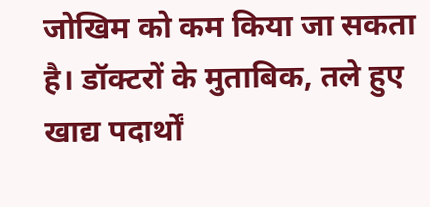जोखिम को कम किया जा सकता है। डॉक्टरों के मुताबिक, तले हुए खाद्य पदार्थों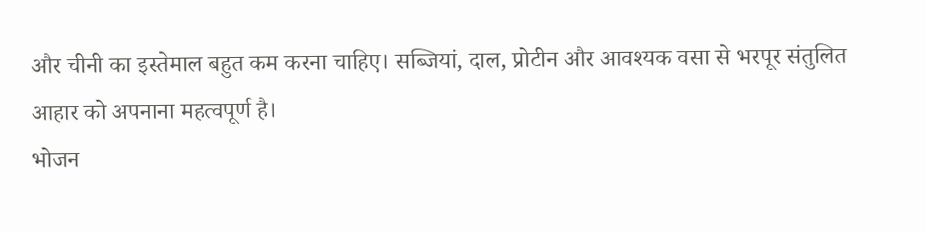और चीनी का इस्तेमाल बहुत कम करना चाहिए। सब्जियां, दाल, प्रोटीन और आवश्यक वसा से भरपूर संतुलित आहार को अपनाना महत्वपूर्ण है।
भोजन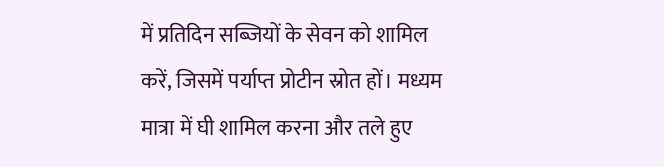में प्रतिदिन सब्जियों के सेवन को शामिल करें, जिसमें पर्याप्त प्रोटीन स्रोत हों। मध्यम मात्रा में घी शामिल करना और तले हुए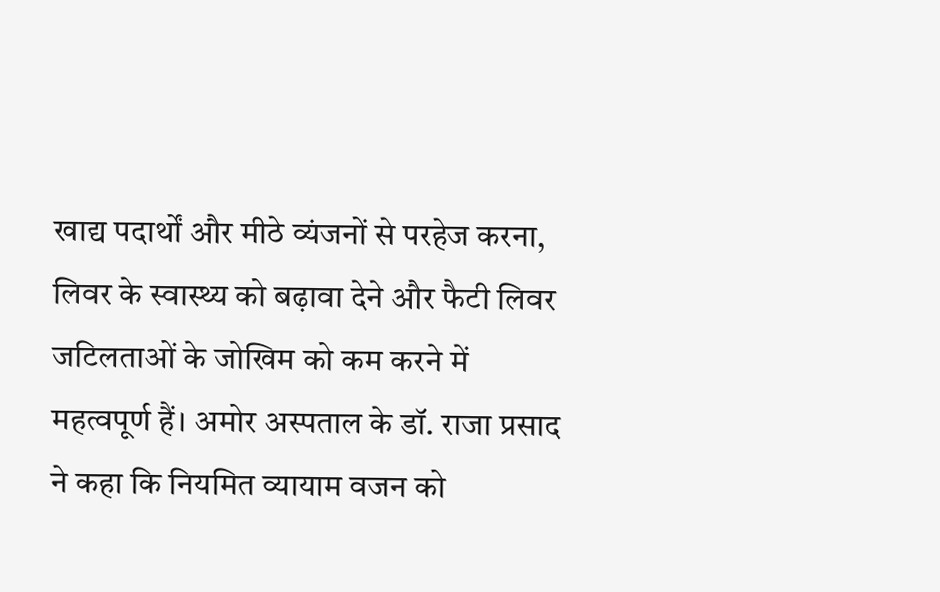खाद्य पदार्थों और मीठे व्यंजनों से परहेज करना, लिवर के स्वास्थ्य को बढ़ावा देने और फैटी लिवर जटिलताओं के जोखिम को कम करने में महत्वपूर्ण हैं। अमोर अस्पताल के डॉ. राजा प्रसाद ने कहा कि नियमित व्यायाम वजन को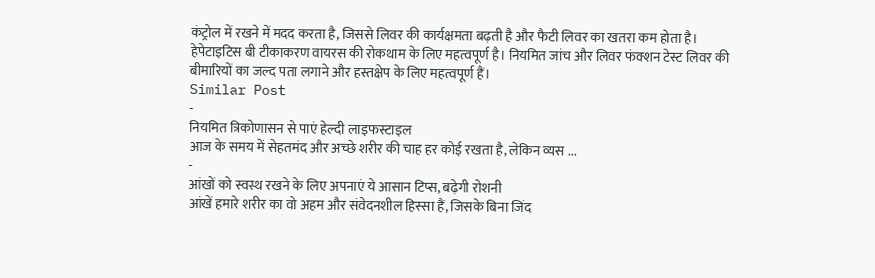कंट्रोल में रखने में मदद करता है, जिससे लिवर की कार्यक्षमता बढ़ती है और फैटी लिवर का खतरा कम होता है। हेपेटाइटिस बी टीकाकरण वायरस की रोकथाम के लिए महत्वपूर्ण है। नियमित जांच और लिवर फंक्शन टेस्ट लिवर की बीमारियों का जल्द पता लगाने और हस्तक्षेप के लिए महत्वपूर्ण हैं।
Similar Post
-
नियमित त्रिकोणासन से पाएं हेल्दी लाइफस्टाइल
आज के समय में सेहतमंद और अच्छे शरीर की चाह हर कोई रखता है, लेकिन व्यस ...
-
आंखों को स्वस्थ रखने के लिए अपनाएं ये आसान टिप्स, बढ़ेगी रोशनी
आंखें हमारे शरीर का वो अहम और संवेदनशील हिस्सा हैं, जिसके बिना जिंद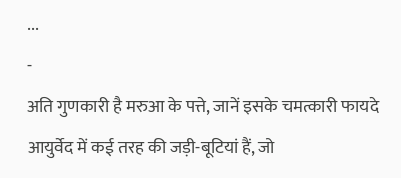...
-
अति गुणकारी है मरुआ के पत्ते, जानें इसके चमत्कारी फायदे
आयुर्वेद में कई तरह की जड़ी-बूटियां हैं, जो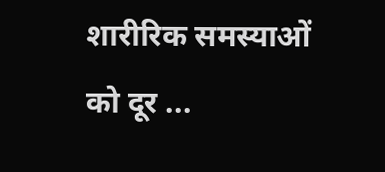शारीरिक समस्याओं को दूर ...